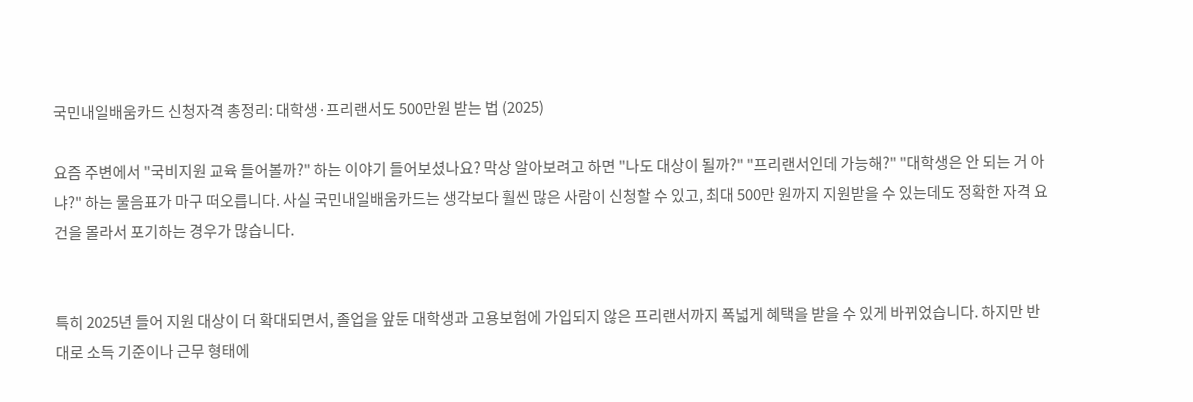국민내일배움카드 신청자격 총정리: 대학생·프리랜서도 500만원 받는 법 (2025)

요즘 주변에서 "국비지원 교육 들어볼까?" 하는 이야기 들어보셨나요? 막상 알아보려고 하면 "나도 대상이 될까?" "프리랜서인데 가능해?" "대학생은 안 되는 거 아냐?" 하는 물음표가 마구 떠오릅니다. 사실 국민내일배움카드는 생각보다 훨씬 많은 사람이 신청할 수 있고, 최대 500만 원까지 지원받을 수 있는데도 정확한 자격 요건을 몰라서 포기하는 경우가 많습니다.


특히 2025년 들어 지원 대상이 더 확대되면서, 졸업을 앞둔 대학생과 고용보험에 가입되지 않은 프리랜서까지 폭넓게 혜택을 받을 수 있게 바뀌었습니다. 하지만 반대로 소득 기준이나 근무 형태에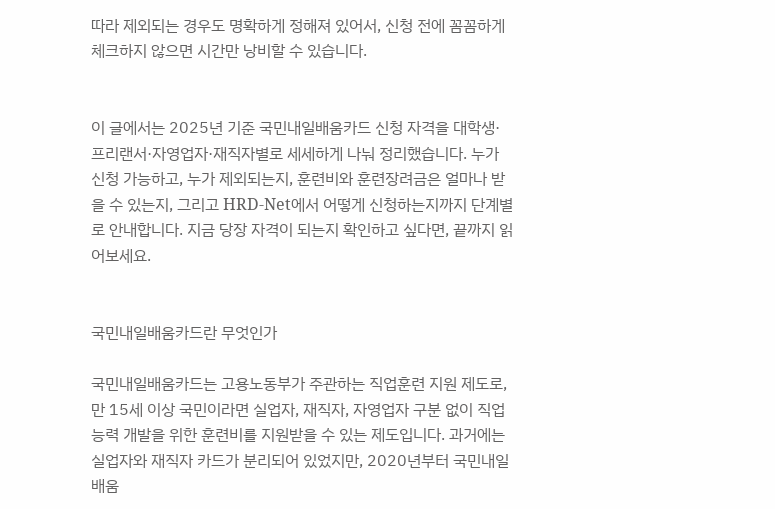따라 제외되는 경우도 명확하게 정해져 있어서, 신청 전에 꼼꼼하게 체크하지 않으면 시간만 낭비할 수 있습니다.


이 글에서는 2025년 기준 국민내일배움카드 신청 자격을 대학생·프리랜서·자영업자·재직자별로 세세하게 나눠 정리했습니다. 누가 신청 가능하고, 누가 제외되는지, 훈련비와 훈련장려금은 얼마나 받을 수 있는지, 그리고 HRD-Net에서 어떻게 신청하는지까지 단계별로 안내합니다. 지금 당장 자격이 되는지 확인하고 싶다면, 끝까지 읽어보세요.


국민내일배움카드란 무엇인가

국민내일배움카드는 고용노동부가 주관하는 직업훈련 지원 제도로, 만 15세 이상 국민이라면 실업자, 재직자, 자영업자 구분 없이 직업능력 개발을 위한 훈련비를 지원받을 수 있는 제도입니다. 과거에는 실업자와 재직자 카드가 분리되어 있었지만, 2020년부터 국민내일배움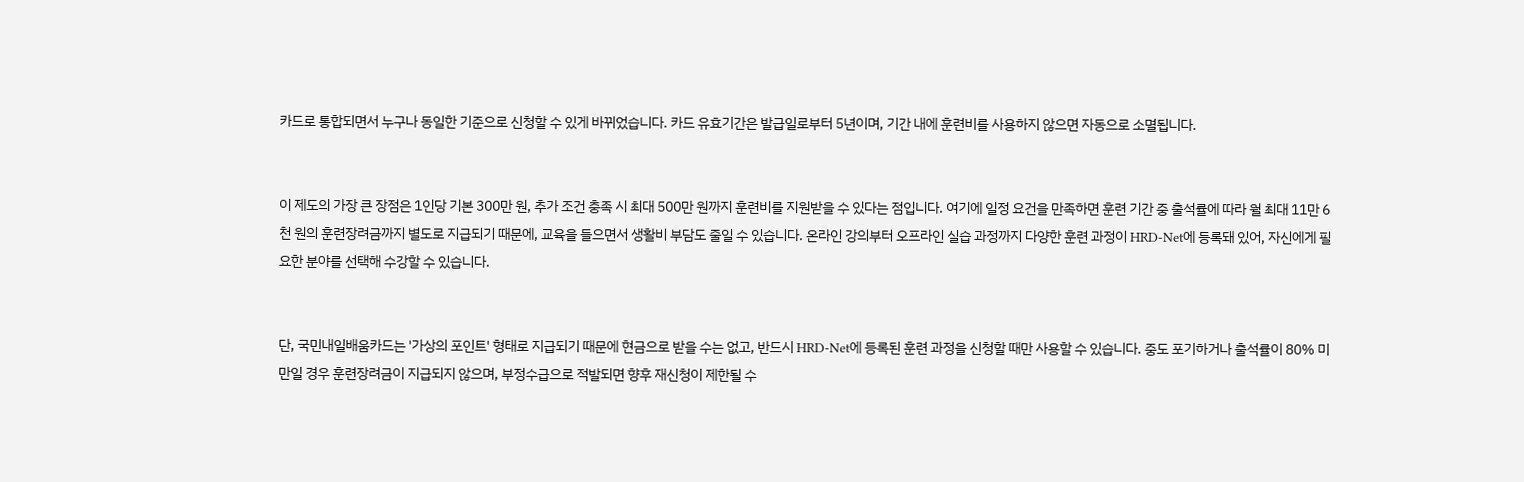카드로 통합되면서 누구나 동일한 기준으로 신청할 수 있게 바뀌었습니다. 카드 유효기간은 발급일로부터 5년이며, 기간 내에 훈련비를 사용하지 않으면 자동으로 소멸됩니다.


이 제도의 가장 큰 장점은 1인당 기본 300만 원, 추가 조건 충족 시 최대 500만 원까지 훈련비를 지원받을 수 있다는 점입니다. 여기에 일정 요건을 만족하면 훈련 기간 중 출석률에 따라 월 최대 11만 6천 원의 훈련장려금까지 별도로 지급되기 때문에, 교육을 들으면서 생활비 부담도 줄일 수 있습니다. 온라인 강의부터 오프라인 실습 과정까지 다양한 훈련 과정이 HRD-Net에 등록돼 있어, 자신에게 필요한 분야를 선택해 수강할 수 있습니다.


단, 국민내일배움카드는 '가상의 포인트' 형태로 지급되기 때문에 현금으로 받을 수는 없고, 반드시 HRD-Net에 등록된 훈련 과정을 신청할 때만 사용할 수 있습니다. 중도 포기하거나 출석률이 80% 미만일 경우 훈련장려금이 지급되지 않으며, 부정수급으로 적발되면 향후 재신청이 제한될 수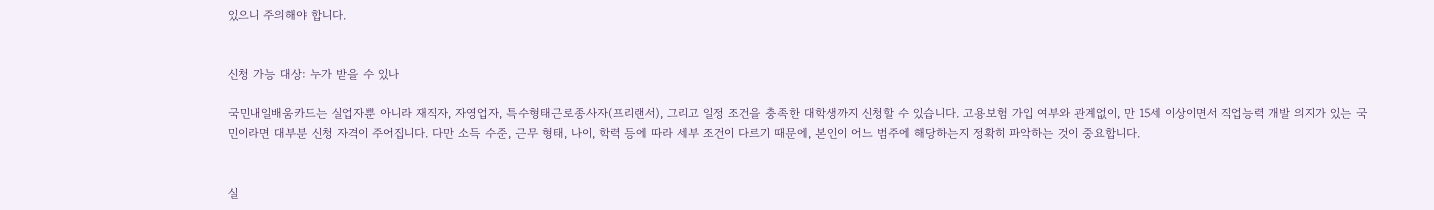있으니 주의해야 합니다.


신청 가능 대상: 누가 받을 수 있나

국민내일배움카드는 실업자뿐 아니라 재직자, 자영업자, 특수형태근로종사자(프리랜서), 그리고 일정 조건을 충족한 대학생까지 신청할 수 있습니다. 고용보험 가입 여부와 관계없이, 만 15세 이상이면서 직업능력 개발 의지가 있는 국민이라면 대부분 신청 자격이 주어집니다. 다만 소득 수준, 근무 형태, 나이, 학력 등에 따라 세부 조건이 다르기 때문에, 본인이 어느 범주에 해당하는지 정확히 파악하는 것이 중요합니다.


실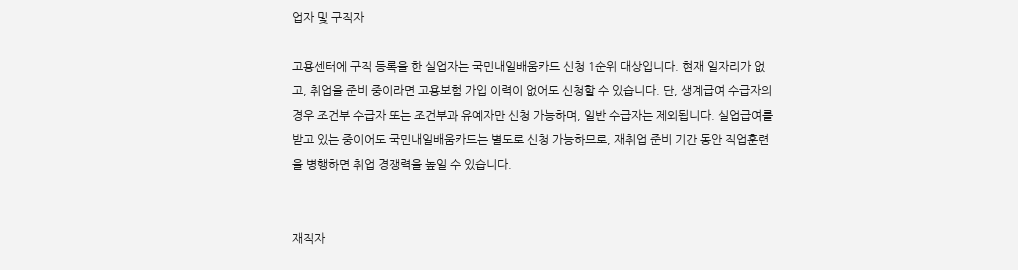업자 및 구직자

고용센터에 구직 등록을 한 실업자는 국민내일배움카드 신청 1순위 대상입니다. 현재 일자리가 없고, 취업을 준비 중이라면 고용보험 가입 이력이 없어도 신청할 수 있습니다. 단, 생계급여 수급자의 경우 조건부 수급자 또는 조건부과 유예자만 신청 가능하며, 일반 수급자는 제외됩니다. 실업급여를 받고 있는 중이어도 국민내일배움카드는 별도로 신청 가능하므로, 재취업 준비 기간 동안 직업훈련을 병행하면 취업 경쟁력을 높일 수 있습니다.


재직자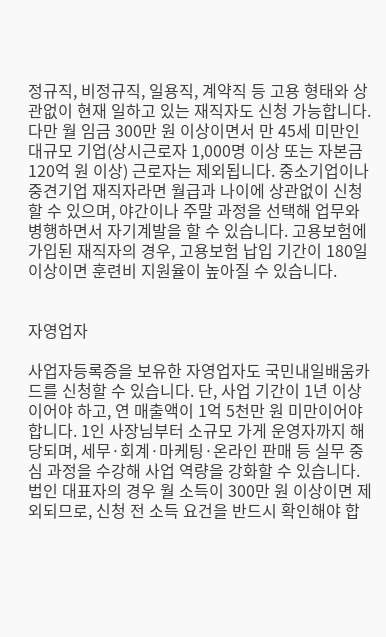정규직, 비정규직, 일용직, 계약직 등 고용 형태와 상관없이 현재 일하고 있는 재직자도 신청 가능합니다. 다만 월 임금 300만 원 이상이면서 만 45세 미만인 대규모 기업(상시근로자 1,000명 이상 또는 자본금 120억 원 이상) 근로자는 제외됩니다. 중소기업이나 중견기업 재직자라면 월급과 나이에 상관없이 신청할 수 있으며, 야간이나 주말 과정을 선택해 업무와 병행하면서 자기계발을 할 수 있습니다. 고용보험에 가입된 재직자의 경우, 고용보험 납입 기간이 180일 이상이면 훈련비 지원율이 높아질 수 있습니다.


자영업자

사업자등록증을 보유한 자영업자도 국민내일배움카드를 신청할 수 있습니다. 단, 사업 기간이 1년 이상이어야 하고, 연 매출액이 1억 5천만 원 미만이어야 합니다. 1인 사장님부터 소규모 가게 운영자까지 해당되며, 세무·회계·마케팅·온라인 판매 등 실무 중심 과정을 수강해 사업 역량을 강화할 수 있습니다. 법인 대표자의 경우 월 소득이 300만 원 이상이면 제외되므로, 신청 전 소득 요건을 반드시 확인해야 합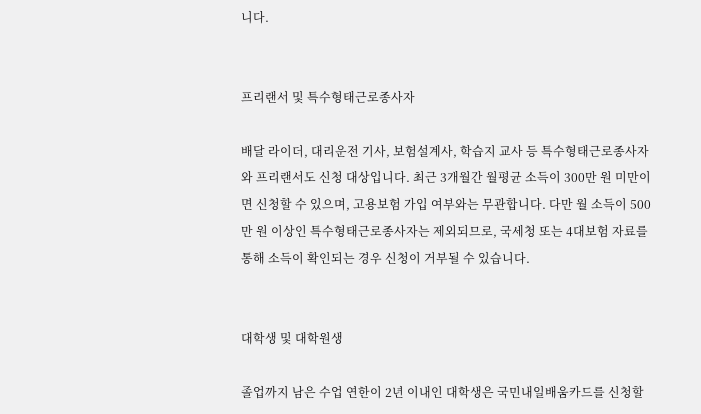니다.


프리랜서 및 특수형태근로종사자

배달 라이더, 대리운전 기사, 보험설계사, 학습지 교사 등 특수형태근로종사자와 프리랜서도 신청 대상입니다. 최근 3개월간 월평균 소득이 300만 원 미만이면 신청할 수 있으며, 고용보험 가입 여부와는 무관합니다. 다만 월 소득이 500만 원 이상인 특수형태근로종사자는 제외되므로, 국세청 또는 4대보험 자료를 통해 소득이 확인되는 경우 신청이 거부될 수 있습니다.


대학생 및 대학원생

졸업까지 남은 수업 연한이 2년 이내인 대학생은 국민내일배움카드를 신청할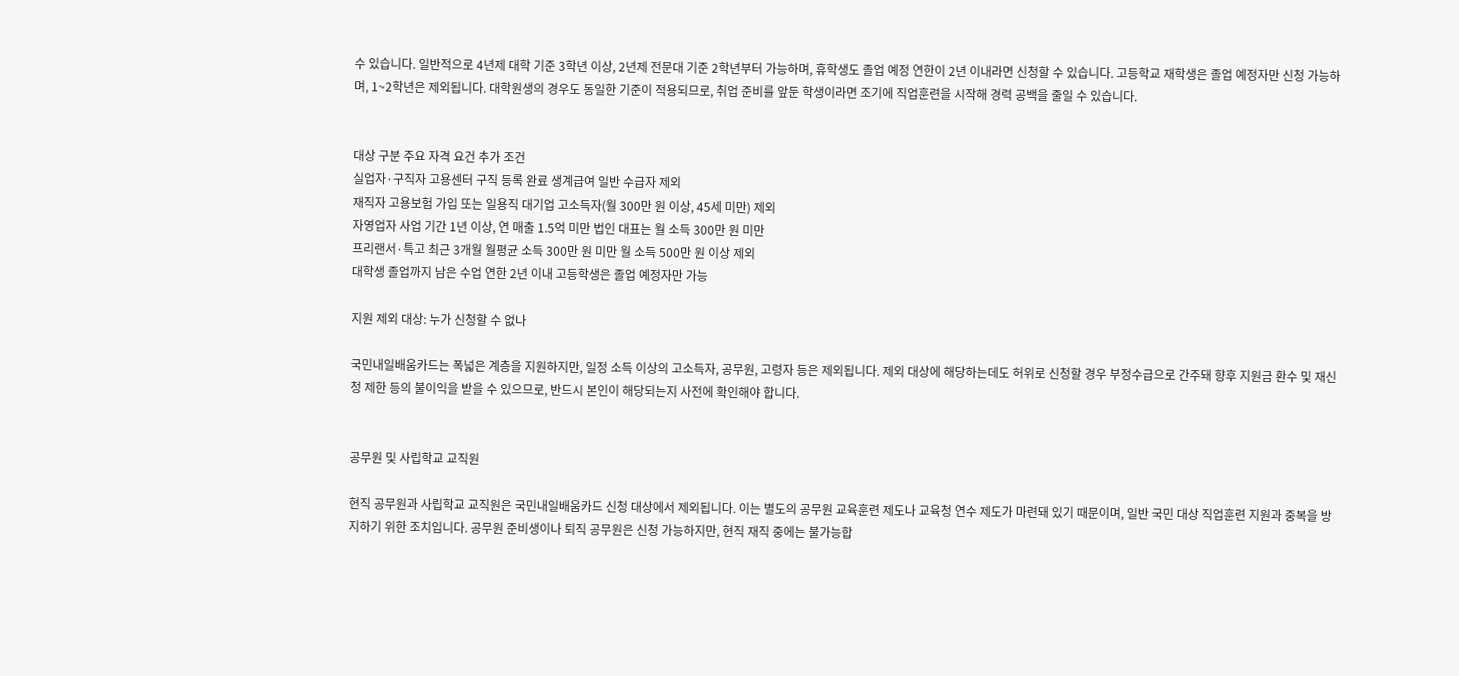수 있습니다. 일반적으로 4년제 대학 기준 3학년 이상, 2년제 전문대 기준 2학년부터 가능하며, 휴학생도 졸업 예정 연한이 2년 이내라면 신청할 수 있습니다. 고등학교 재학생은 졸업 예정자만 신청 가능하며, 1~2학년은 제외됩니다. 대학원생의 경우도 동일한 기준이 적용되므로, 취업 준비를 앞둔 학생이라면 조기에 직업훈련을 시작해 경력 공백을 줄일 수 있습니다.


대상 구분 주요 자격 요건 추가 조건
실업자·구직자 고용센터 구직 등록 완료 생계급여 일반 수급자 제외
재직자 고용보험 가입 또는 일용직 대기업 고소득자(월 300만 원 이상, 45세 미만) 제외
자영업자 사업 기간 1년 이상, 연 매출 1.5억 미만 법인 대표는 월 소득 300만 원 미만
프리랜서·특고 최근 3개월 월평균 소득 300만 원 미만 월 소득 500만 원 이상 제외
대학생 졸업까지 남은 수업 연한 2년 이내 고등학생은 졸업 예정자만 가능

지원 제외 대상: 누가 신청할 수 없나

국민내일배움카드는 폭넓은 계층을 지원하지만, 일정 소득 이상의 고소득자, 공무원, 고령자 등은 제외됩니다. 제외 대상에 해당하는데도 허위로 신청할 경우 부정수급으로 간주돼 향후 지원금 환수 및 재신청 제한 등의 불이익을 받을 수 있으므로, 반드시 본인이 해당되는지 사전에 확인해야 합니다.


공무원 및 사립학교 교직원

현직 공무원과 사립학교 교직원은 국민내일배움카드 신청 대상에서 제외됩니다. 이는 별도의 공무원 교육훈련 제도나 교육청 연수 제도가 마련돼 있기 때문이며, 일반 국민 대상 직업훈련 지원과 중복을 방지하기 위한 조치입니다. 공무원 준비생이나 퇴직 공무원은 신청 가능하지만, 현직 재직 중에는 불가능합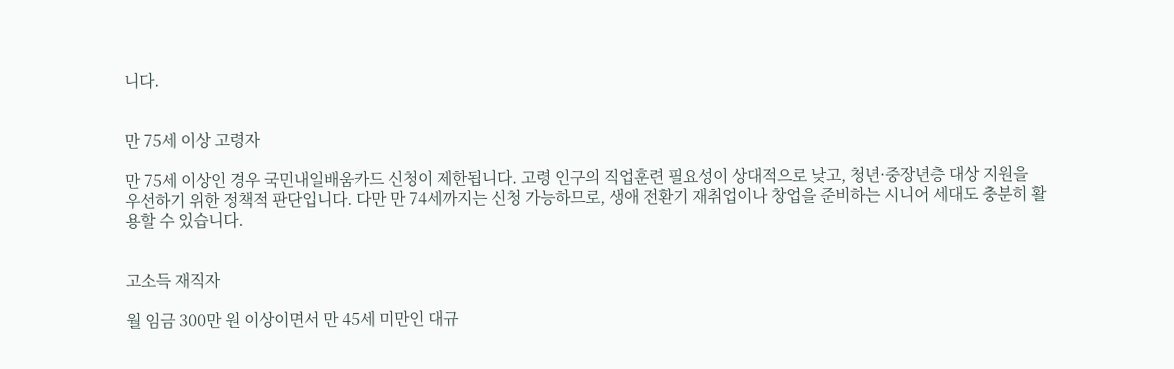니다.


만 75세 이상 고령자

만 75세 이상인 경우 국민내일배움카드 신청이 제한됩니다. 고령 인구의 직업훈련 필요성이 상대적으로 낮고, 청년·중장년층 대상 지원을 우선하기 위한 정책적 판단입니다. 다만 만 74세까지는 신청 가능하므로, 생애 전환기 재취업이나 창업을 준비하는 시니어 세대도 충분히 활용할 수 있습니다.


고소득 재직자

월 임금 300만 원 이상이면서 만 45세 미만인 대규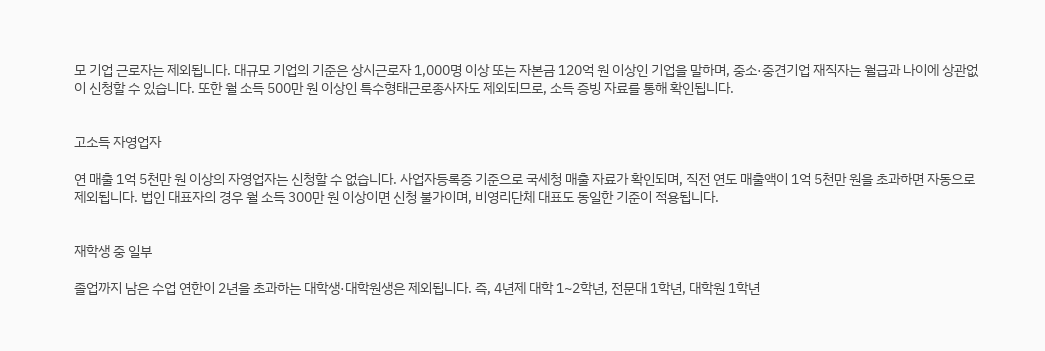모 기업 근로자는 제외됩니다. 대규모 기업의 기준은 상시근로자 1,000명 이상 또는 자본금 120억 원 이상인 기업을 말하며, 중소·중견기업 재직자는 월급과 나이에 상관없이 신청할 수 있습니다. 또한 월 소득 500만 원 이상인 특수형태근로종사자도 제외되므로, 소득 증빙 자료를 통해 확인됩니다.


고소득 자영업자

연 매출 1억 5천만 원 이상의 자영업자는 신청할 수 없습니다. 사업자등록증 기준으로 국세청 매출 자료가 확인되며, 직전 연도 매출액이 1억 5천만 원을 초과하면 자동으로 제외됩니다. 법인 대표자의 경우 월 소득 300만 원 이상이면 신청 불가이며, 비영리단체 대표도 동일한 기준이 적용됩니다.


재학생 중 일부

졸업까지 남은 수업 연한이 2년을 초과하는 대학생·대학원생은 제외됩니다. 즉, 4년제 대학 1~2학년, 전문대 1학년, 대학원 1학년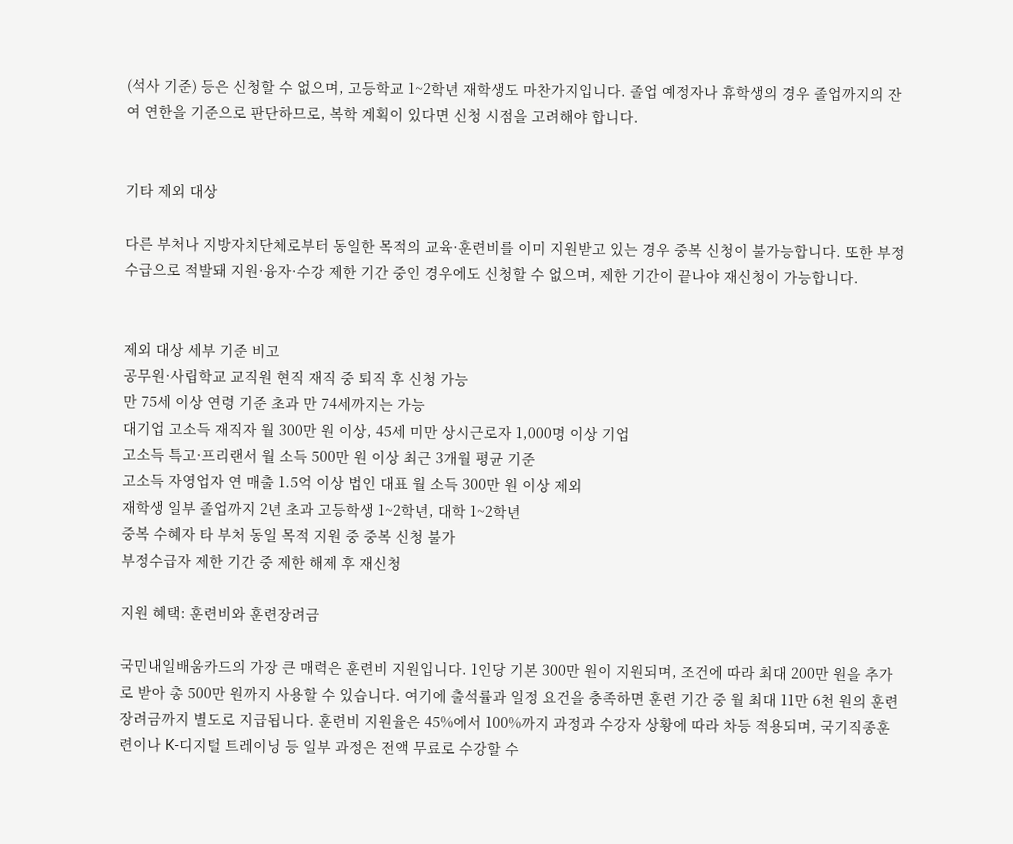(석사 기준) 등은 신청할 수 없으며, 고등학교 1~2학년 재학생도 마찬가지입니다. 졸업 예정자나 휴학생의 경우 졸업까지의 잔여 연한을 기준으로 판단하므로, 복학 계획이 있다면 신청 시점을 고려해야 합니다.


기타 제외 대상

다른 부처나 지방자치단체로부터 동일한 목적의 교육·훈련비를 이미 지원받고 있는 경우 중복 신청이 불가능합니다. 또한 부정수급으로 적발돼 지원·융자·수강 제한 기간 중인 경우에도 신청할 수 없으며, 제한 기간이 끝나야 재신청이 가능합니다.


제외 대상 세부 기준 비고
공무원·사립학교 교직원 현직 재직 중 퇴직 후 신청 가능
만 75세 이상 연령 기준 초과 만 74세까지는 가능
대기업 고소득 재직자 월 300만 원 이상, 45세 미만 상시근로자 1,000명 이상 기업
고소득 특고·프리랜서 월 소득 500만 원 이상 최근 3개월 평균 기준
고소득 자영업자 연 매출 1.5억 이상 법인 대표 월 소득 300만 원 이상 제외
재학생 일부 졸업까지 2년 초과 고등학생 1~2학년, 대학 1~2학년
중복 수혜자 타 부처 동일 목적 지원 중 중복 신청 불가
부정수급자 제한 기간 중 제한 해제 후 재신청

지원 혜택: 훈련비와 훈련장려금

국민내일배움카드의 가장 큰 매력은 훈련비 지원입니다. 1인당 기본 300만 원이 지원되며, 조건에 따라 최대 200만 원을 추가로 받아 총 500만 원까지 사용할 수 있습니다. 여기에 출석률과 일정 요건을 충족하면 훈련 기간 중 월 최대 11만 6천 원의 훈련장려금까지 별도로 지급됩니다. 훈련비 지원율은 45%에서 100%까지 과정과 수강자 상황에 따라 차등 적용되며, 국기직종훈련이나 K-디지털 트레이닝 등 일부 과정은 전액 무료로 수강할 수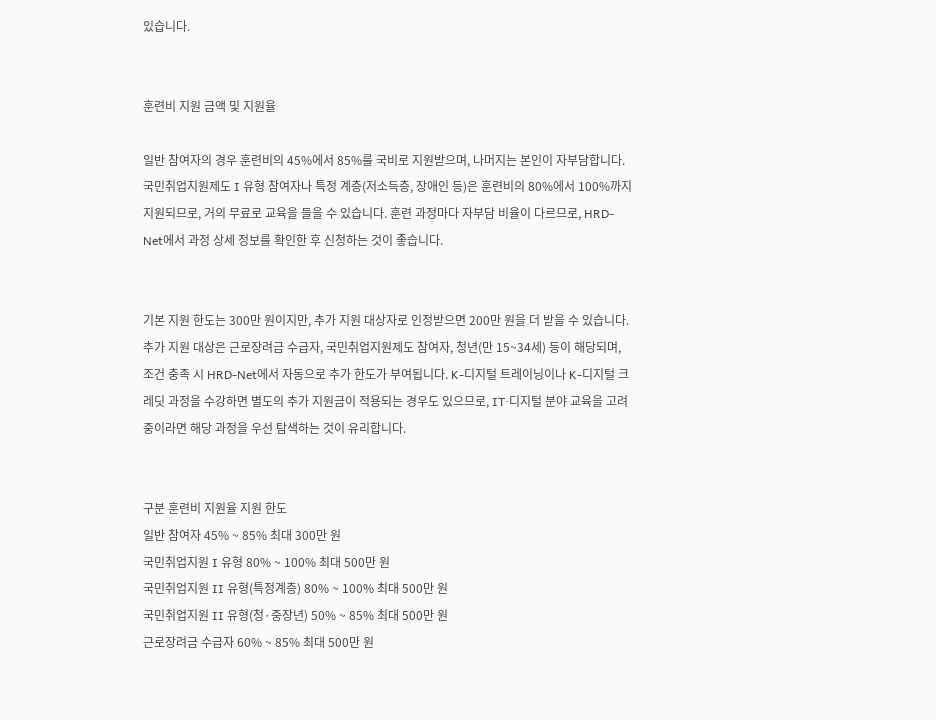있습니다.


훈련비 지원 금액 및 지원율

일반 참여자의 경우 훈련비의 45%에서 85%를 국비로 지원받으며, 나머지는 본인이 자부담합니다. 국민취업지원제도 I 유형 참여자나 특정 계층(저소득층, 장애인 등)은 훈련비의 80%에서 100%까지 지원되므로, 거의 무료로 교육을 들을 수 있습니다. 훈련 과정마다 자부담 비율이 다르므로, HRD-Net에서 과정 상세 정보를 확인한 후 신청하는 것이 좋습니다.


기본 지원 한도는 300만 원이지만, 추가 지원 대상자로 인정받으면 200만 원을 더 받을 수 있습니다. 추가 지원 대상은 근로장려금 수급자, 국민취업지원제도 참여자, 청년(만 15~34세) 등이 해당되며, 조건 충족 시 HRD-Net에서 자동으로 추가 한도가 부여됩니다. K-디지털 트레이닝이나 K-디지털 크레딧 과정을 수강하면 별도의 추가 지원금이 적용되는 경우도 있으므로, IT·디지털 분야 교육을 고려 중이라면 해당 과정을 우선 탐색하는 것이 유리합니다.


구분 훈련비 지원율 지원 한도
일반 참여자 45% ~ 85% 최대 300만 원
국민취업지원 I 유형 80% ~ 100% 최대 500만 원
국민취업지원 II 유형(특정계층) 80% ~ 100% 최대 500만 원
국민취업지원 II 유형(청·중장년) 50% ~ 85% 최대 500만 원
근로장려금 수급자 60% ~ 85% 최대 500만 원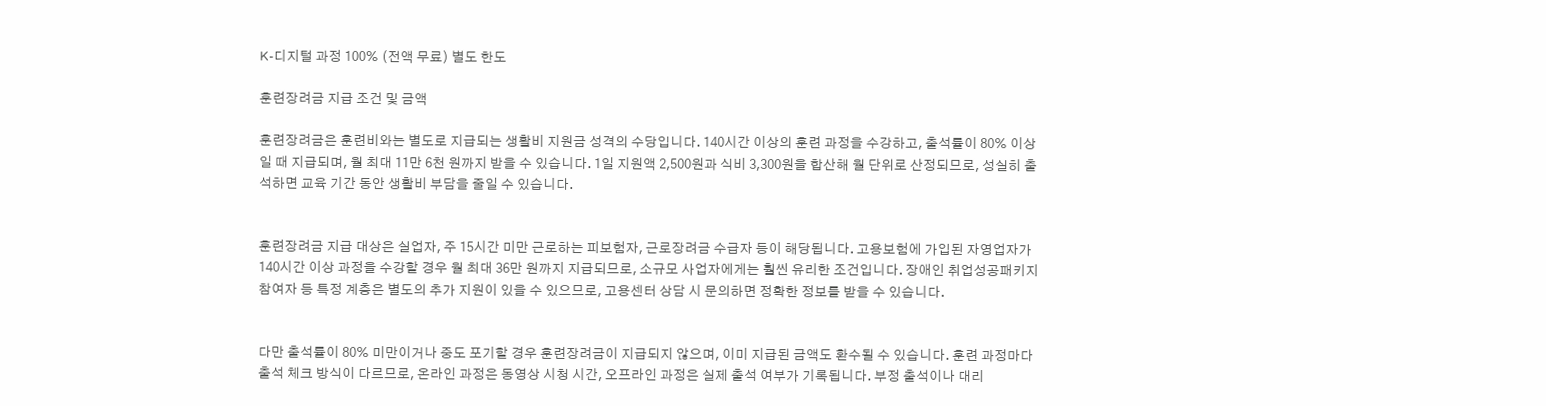K-디지털 과정 100% (전액 무료) 별도 한도

훈련장려금 지급 조건 및 금액

훈련장려금은 훈련비와는 별도로 지급되는 생활비 지원금 성격의 수당입니다. 140시간 이상의 훈련 과정을 수강하고, 출석률이 80% 이상일 때 지급되며, 월 최대 11만 6천 원까지 받을 수 있습니다. 1일 지원액 2,500원과 식비 3,300원을 합산해 월 단위로 산정되므로, 성실히 출석하면 교육 기간 동안 생활비 부담을 줄일 수 있습니다.


훈련장려금 지급 대상은 실업자, 주 15시간 미만 근로하는 피보험자, 근로장려금 수급자 등이 해당됩니다. 고용보험에 가입된 자영업자가 140시간 이상 과정을 수강할 경우 월 최대 36만 원까지 지급되므로, 소규모 사업자에게는 훨씬 유리한 조건입니다. 장애인 취업성공패키지 참여자 등 특정 계층은 별도의 추가 지원이 있을 수 있으므로, 고용센터 상담 시 문의하면 정확한 정보를 받을 수 있습니다.


다만 출석률이 80% 미만이거나 중도 포기할 경우 훈련장려금이 지급되지 않으며, 이미 지급된 금액도 환수될 수 있습니다. 훈련 과정마다 출석 체크 방식이 다르므로, 온라인 과정은 동영상 시청 시간, 오프라인 과정은 실제 출석 여부가 기록됩니다. 부정 출석이나 대리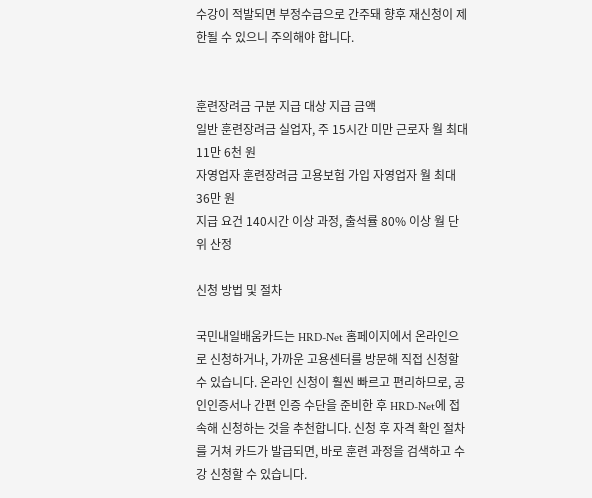수강이 적발되면 부정수급으로 간주돼 향후 재신청이 제한될 수 있으니 주의해야 합니다.


훈련장려금 구분 지급 대상 지급 금액
일반 훈련장려금 실업자, 주 15시간 미만 근로자 월 최대 11만 6천 원
자영업자 훈련장려금 고용보험 가입 자영업자 월 최대 36만 원
지급 요건 140시간 이상 과정, 출석률 80% 이상 월 단위 산정

신청 방법 및 절차

국민내일배움카드는 HRD-Net 홈페이지에서 온라인으로 신청하거나, 가까운 고용센터를 방문해 직접 신청할 수 있습니다. 온라인 신청이 훨씬 빠르고 편리하므로, 공인인증서나 간편 인증 수단을 준비한 후 HRD-Net에 접속해 신청하는 것을 추천합니다. 신청 후 자격 확인 절차를 거쳐 카드가 발급되면, 바로 훈련 과정을 검색하고 수강 신청할 수 있습니다.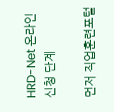HRD-Net 온라인 신청 단계

먼저 직업훈련포털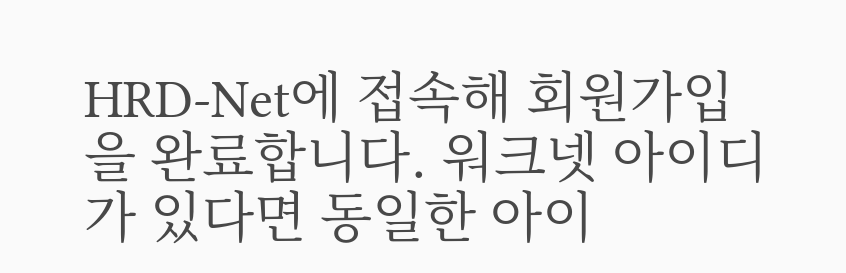HRD-Net에 접속해 회원가입을 완료합니다. 워크넷 아이디가 있다면 동일한 아이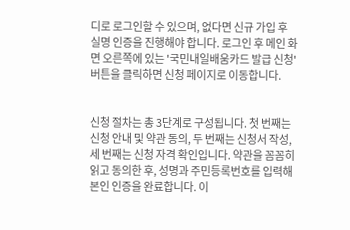디로 로그인할 수 있으며, 없다면 신규 가입 후 실명 인증을 진행해야 합니다. 로그인 후 메인 화면 오른쪽에 있는 '국민내일배움카드 발급 신청' 버튼을 클릭하면 신청 페이지로 이동합니다.


신청 절차는 총 3단계로 구성됩니다. 첫 번째는 신청 안내 및 약관 동의, 두 번째는 신청서 작성, 세 번째는 신청 자격 확인입니다. 약관을 꼼꼼히 읽고 동의한 후, 성명과 주민등록번호를 입력해 본인 인증을 완료합니다. 이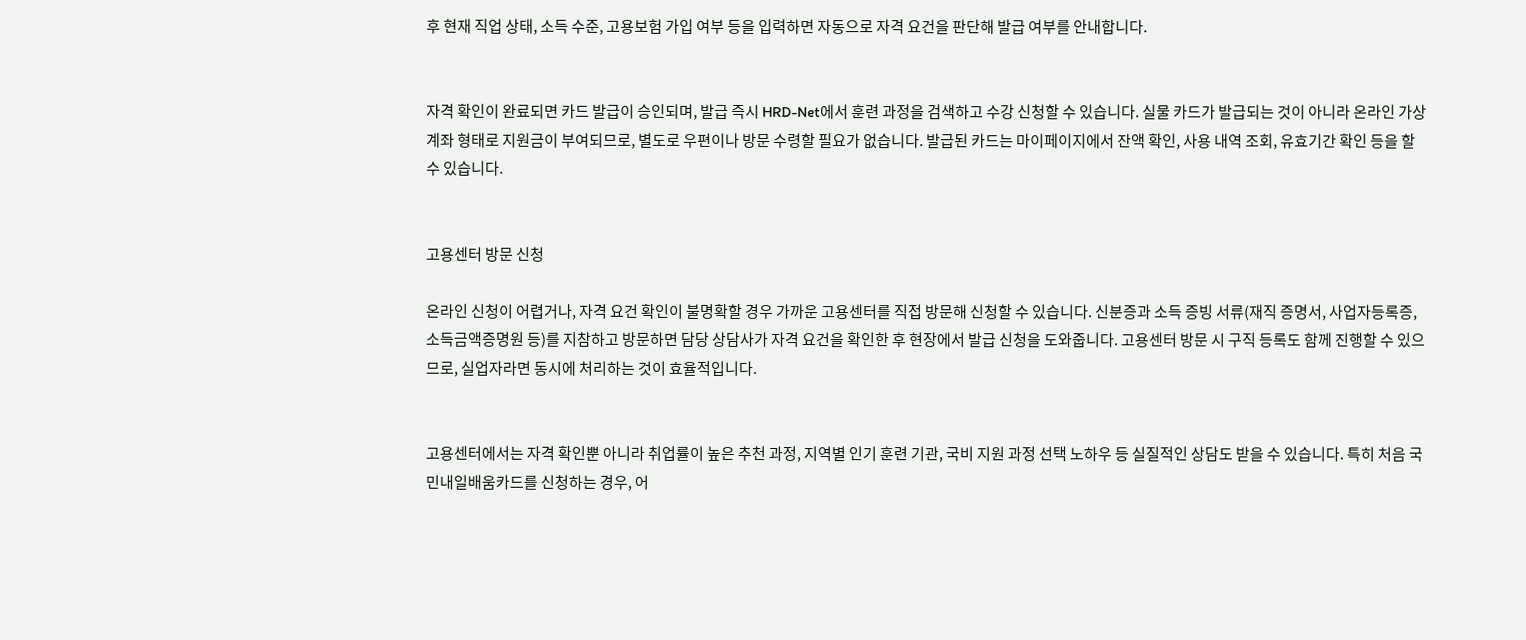후 현재 직업 상태, 소득 수준, 고용보험 가입 여부 등을 입력하면 자동으로 자격 요건을 판단해 발급 여부를 안내합니다.


자격 확인이 완료되면 카드 발급이 승인되며, 발급 즉시 HRD-Net에서 훈련 과정을 검색하고 수강 신청할 수 있습니다. 실물 카드가 발급되는 것이 아니라 온라인 가상 계좌 형태로 지원금이 부여되므로, 별도로 우편이나 방문 수령할 필요가 없습니다. 발급된 카드는 마이페이지에서 잔액 확인, 사용 내역 조회, 유효기간 확인 등을 할 수 있습니다.


고용센터 방문 신청

온라인 신청이 어렵거나, 자격 요건 확인이 불명확할 경우 가까운 고용센터를 직접 방문해 신청할 수 있습니다. 신분증과 소득 증빙 서류(재직 증명서, 사업자등록증, 소득금액증명원 등)를 지참하고 방문하면 담당 상담사가 자격 요건을 확인한 후 현장에서 발급 신청을 도와줍니다. 고용센터 방문 시 구직 등록도 함께 진행할 수 있으므로, 실업자라면 동시에 처리하는 것이 효율적입니다.


고용센터에서는 자격 확인뿐 아니라 취업률이 높은 추천 과정, 지역별 인기 훈련 기관, 국비 지원 과정 선택 노하우 등 실질적인 상담도 받을 수 있습니다. 특히 처음 국민내일배움카드를 신청하는 경우, 어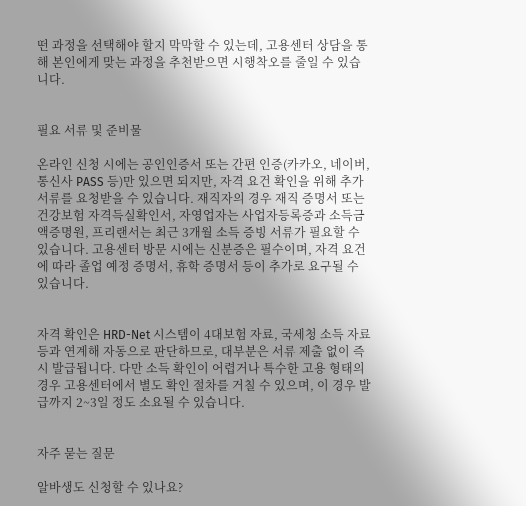떤 과정을 선택해야 할지 막막할 수 있는데, 고용센터 상담을 통해 본인에게 맞는 과정을 추천받으면 시행착오를 줄일 수 있습니다.


필요 서류 및 준비물

온라인 신청 시에는 공인인증서 또는 간편 인증(카카오, 네이버, 통신사 PASS 등)만 있으면 되지만, 자격 요건 확인을 위해 추가 서류를 요청받을 수 있습니다. 재직자의 경우 재직 증명서 또는 건강보험 자격득실확인서, 자영업자는 사업자등록증과 소득금액증명원, 프리랜서는 최근 3개월 소득 증빙 서류가 필요할 수 있습니다. 고용센터 방문 시에는 신분증은 필수이며, 자격 요건에 따라 졸업 예정 증명서, 휴학 증명서 등이 추가로 요구될 수 있습니다.


자격 확인은 HRD-Net 시스템이 4대보험 자료, 국세청 소득 자료 등과 연계해 자동으로 판단하므로, 대부분은 서류 제출 없이 즉시 발급됩니다. 다만 소득 확인이 어렵거나 특수한 고용 형태의 경우 고용센터에서 별도 확인 절차를 거칠 수 있으며, 이 경우 발급까지 2~3일 정도 소요될 수 있습니다.


자주 묻는 질문

알바생도 신청할 수 있나요?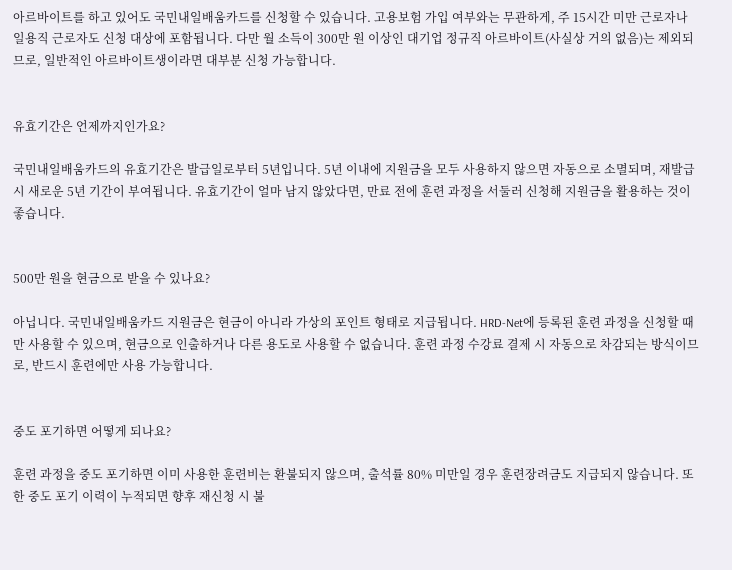아르바이트를 하고 있어도 국민내일배움카드를 신청할 수 있습니다. 고용보험 가입 여부와는 무관하게, 주 15시간 미만 근로자나 일용직 근로자도 신청 대상에 포함됩니다. 다만 월 소득이 300만 원 이상인 대기업 정규직 아르바이트(사실상 거의 없음)는 제외되므로, 일반적인 아르바이트생이라면 대부분 신청 가능합니다.


유효기간은 언제까지인가요?

국민내일배움카드의 유효기간은 발급일로부터 5년입니다. 5년 이내에 지원금을 모두 사용하지 않으면 자동으로 소멸되며, 재발급 시 새로운 5년 기간이 부여됩니다. 유효기간이 얼마 남지 않았다면, 만료 전에 훈련 과정을 서둘러 신청해 지원금을 활용하는 것이 좋습니다.


500만 원을 현금으로 받을 수 있나요?

아닙니다. 국민내일배움카드 지원금은 현금이 아니라 가상의 포인트 형태로 지급됩니다. HRD-Net에 등록된 훈련 과정을 신청할 때만 사용할 수 있으며, 현금으로 인출하거나 다른 용도로 사용할 수 없습니다. 훈련 과정 수강료 결제 시 자동으로 차감되는 방식이므로, 반드시 훈련에만 사용 가능합니다.


중도 포기하면 어떻게 되나요?

훈련 과정을 중도 포기하면 이미 사용한 훈련비는 환불되지 않으며, 출석률 80% 미만일 경우 훈련장려금도 지급되지 않습니다. 또한 중도 포기 이력이 누적되면 향후 재신청 시 불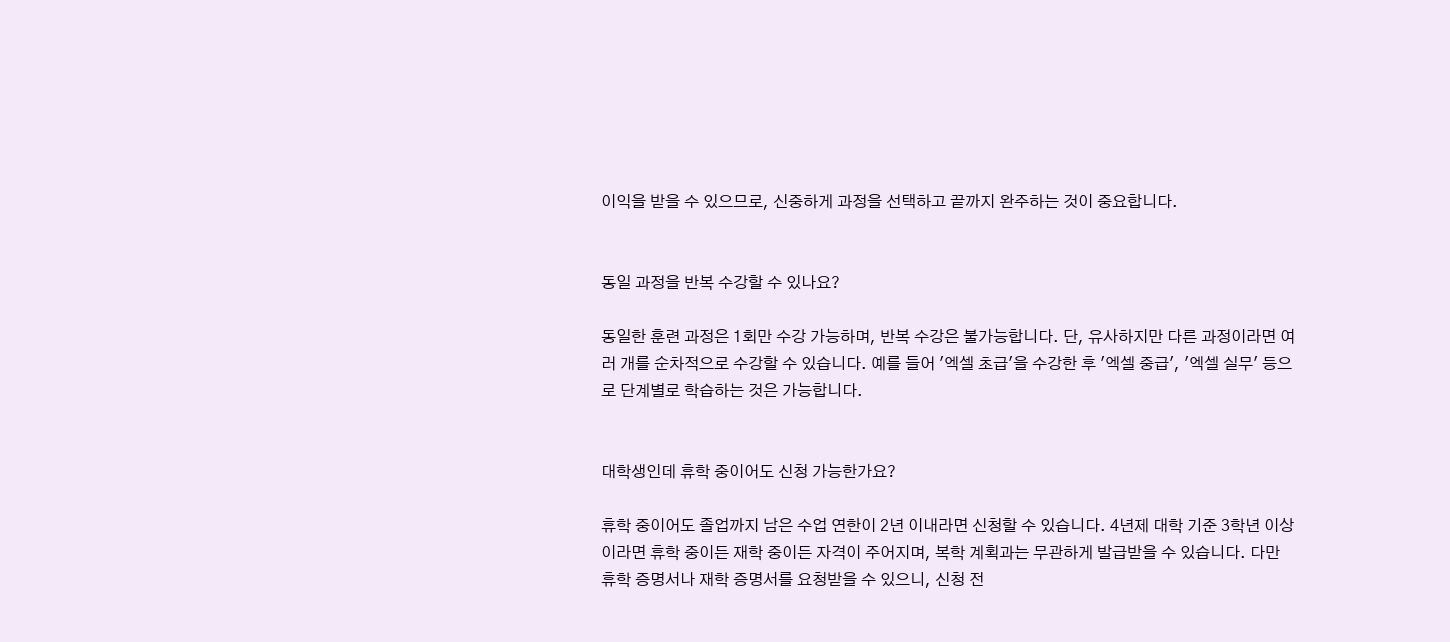이익을 받을 수 있으므로, 신중하게 과정을 선택하고 끝까지 완주하는 것이 중요합니다.


동일 과정을 반복 수강할 수 있나요?

동일한 훈련 과정은 1회만 수강 가능하며, 반복 수강은 불가능합니다. 단, 유사하지만 다른 과정이라면 여러 개를 순차적으로 수강할 수 있습니다. 예를 들어 '엑셀 초급'을 수강한 후 '엑셀 중급', '엑셀 실무' 등으로 단계별로 학습하는 것은 가능합니다.


대학생인데 휴학 중이어도 신청 가능한가요?

휴학 중이어도 졸업까지 남은 수업 연한이 2년 이내라면 신청할 수 있습니다. 4년제 대학 기준 3학년 이상이라면 휴학 중이든 재학 중이든 자격이 주어지며, 복학 계획과는 무관하게 발급받을 수 있습니다. 다만 휴학 증명서나 재학 증명서를 요청받을 수 있으니, 신청 전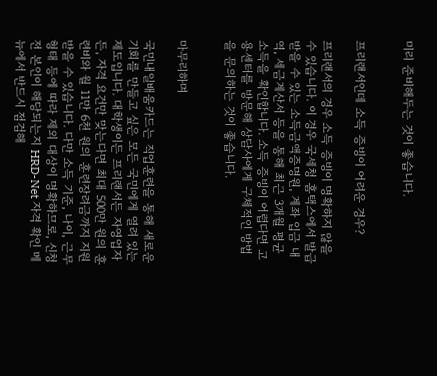미리 준비해두는 것이 좋습니다.


프리랜서인데 소득 증빙이 어려운 경우?

프리랜서의 경우 소득 증빙이 명확하지 않을 수 있습니다. 이 경우 국세청 홈택스에서 발급받을 수 있는 소득금액증명원, 계좌 입금 내역, 세금계산서 등을 통해 최근 3개월 평균 소득을 확인합니다. 소득 증빙이 어렵다면 고용센터를 방문해 상담사에게 구체적인 방법을 문의하는 것이 좋습니다.


마무리하며

국민내일배움카드는 직업훈련을 통해 새로운 기회를 만들고 싶은 모든 국민에게 열려 있는 제도입니다. 대학생이든 프리랜서든 자영업자든, 자격 요건만 맞는다면 최대 500만 원의 훈련비와 월 11만 6천 원의 훈련장려금까지 지원받을 수 있습니다. 다만 소득 기준, 나이, 근무 형태 등에 따라 제외 대상이 명확하므로, 신청 전 본인이 해당되는지 HRD-Net 자격 확인 메뉴에서 반드시 점검해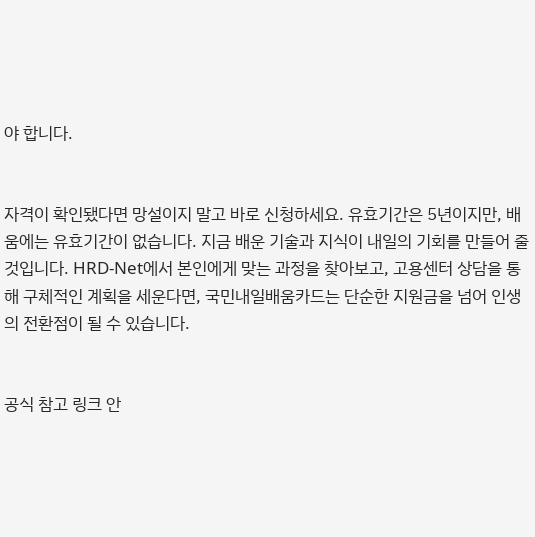야 합니다.


자격이 확인됐다면 망설이지 말고 바로 신청하세요. 유효기간은 5년이지만, 배움에는 유효기간이 없습니다. 지금 배운 기술과 지식이 내일의 기회를 만들어 줄 것입니다. HRD-Net에서 본인에게 맞는 과정을 찾아보고, 고용센터 상담을 통해 구체적인 계획을 세운다면, 국민내일배움카드는 단순한 지원금을 넘어 인생의 전환점이 될 수 있습니다.


공식 참고 링크 안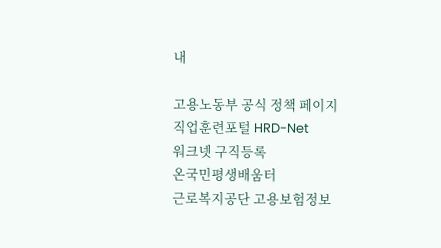내

고용노동부 공식 정책 페이지
직업훈련포털 HRD-Net
워크넷 구직등록
온국민평생배움터
근로복지공단 고용보험정보